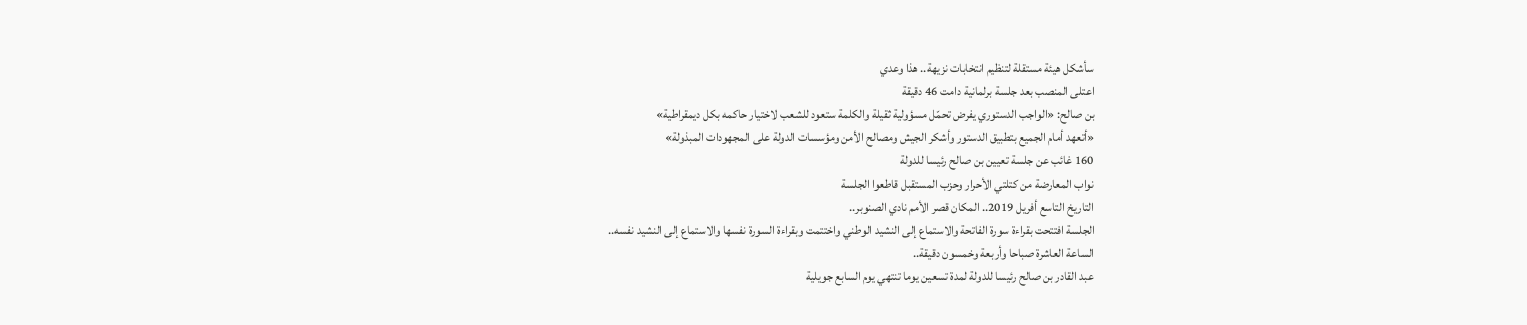سأشكل هيئة مستقلة لتنظيم انتخابات نزيهة.. هذا وعدي
اعتلى المنصب بعد جلسة برلمانية دامت 46 دقيقة
بن صالح: «الواجب الدستوري يفرض تحمّل مسؤولية ثقيلة والكلمة ستعود للشعب لاختيار حاكمه بكل ديمقراطية»
«أتعهد أمام الجميع بتطبيق الدستور وأشكر الجيش ومصالح الأمن ومؤسسات الدولة على المجهودات المبذولة»
160 غائب عن جلسة تعيين بن صالح رئيسا للدولة
نواب المعارضة من كتلتي الأحرار وحزب المستقبل قاطعوا الجلسة
التاريخ التاسع أفريل 2019.. المكان قصر الأمم نادي الصنوبر..
الجلسة افتتحت بقراءة سورة الفاتحة والاستماع إلى النشيد الوطني واختتمت وبقراءة السورة نفسها والاستماع إلى النشيد نفسه..
الساعة العاشرة صباحا وأربعة وخمسون دقيقة..
عبد القادر بن صالح رئيسا للدولة لمدة تسعين يوما تنتهي يوم السابع جويلية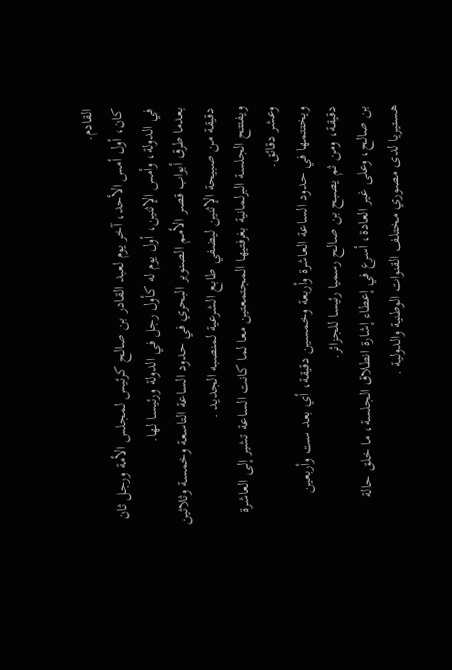القادم.
كان، أول أمس الأحد، آخر يوم لعبد القادر بن صالح كرئيس لمجلس الأمة ورجل ثان في الدولة، وأمس الإثنين، أول يوم له كأول رجل في الدولة ورئيسا لها.
بعدما طرق أبواب قصر الأمم الصنوبر البحري في حدود الساعة التاسعة وخمسة وثلاثين دقيقة من صبيحة الإثنين ليضفي طابع الشرعية لمنصبه الجديد .
ويفتتح الجلسة البرلمانية بغرفتيها المجتمعتين معا لما كانت الساعة تشير إلى العاشرة وعشر دقائق.
ويختتمها في حدود الساعة العاشرة وأربعة وخمسين دقيقة، أي بعد ست وأربعين دقيقة، ومن ثم يصبح بن صالح رسميا رئيسا للجزائر.
بن صالح، وعلى غير العادة، أسرع في إعطاء إشارة انطلاق الجلسة، ما خلق حالة هستيريا لدى مصوري مختلف القنوات الوطنية والدولية .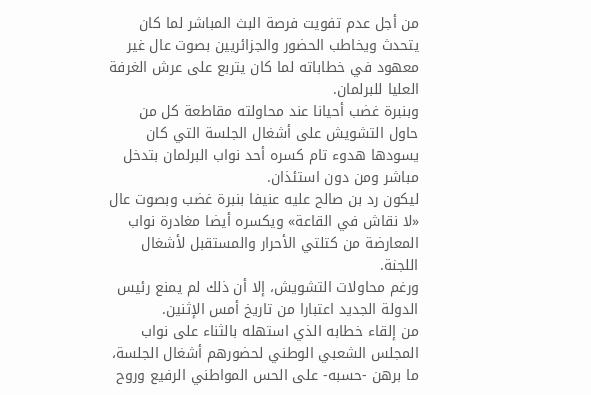من أجل عدم تفويت فرصة البث المباشر لما كان يتحدث ويخاطب الحضور والجزائريين بصوت عال غير معهود في خطاباته لما كان يتربع على عرش الغرفة العليا للبرلمان.
وبنبرة غضب أحيانا عند محاولته مقاطعة كل من حاول التشويش على أشغال الجلسة التي كان يسودها هدوء تام كسره أحد نواب البرلمان بتدخل مباشر ومن دون استئذان.
ليكون رد بن صالح عليه عنيفا بنبرة غضب وبصوت عال «لا نقاش في القاعة» ويكسره أيضا مغادرة نواب المعارضة من كتلتي الأحرار والمستقبل لأشغال اللجنة.
ورغم محاولات التشويش، إلا أن ذلك لم يمنع رئيس الدولة الجديد اعتبارا من تاريخ أمس الإثنين.
من إلقاء خطابه الذي استهله بالثناء على نواب المجلس الشعبي الوطني لحضورهم أشغال الجلسة، ما برهن -حسبه- على الحس المواطني الرفيع وروح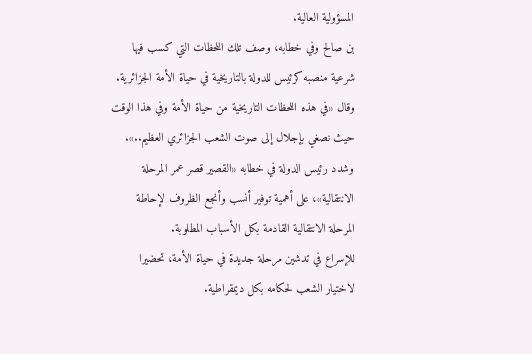المسؤولية العالية.
بن صالح وفي خطابه، وصف تلك اللحظات التي كسب فيها شرعية منصبه كرئيس للدولة بالتاريخية في حياة الأمة الجزائرية.
وقال «في هذه اللحظات التاريخية من حياة الأمة وفي هذا الوقت حيث نصغي بإجلال إلى صوت الشعب الجزائري العظيم..».
وشدد رئيس الدولة في خطابه «القصير قصر عمر المرحلة الانتقالية»، على أهمية توفير أنسب وأنجع الظروف لإحاطة المرحلة الانتقالية القادمة بكل الأسباب المطلوبة.
للإسراع في تدشين مرحلة جديدة في حياة الأمة، تحضيرا لاختيار الشعب لحكامه بكل ديمقراطية.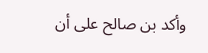وأكد بن صالح على أن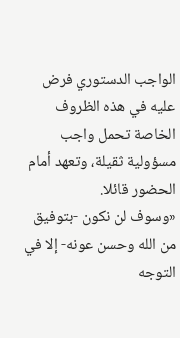الواجب الدستوري فرض عليه في هذه الظروف الخاصة تحمل واجب مسؤولية ثقيلة، وتعهد أمام الحضور قائلا.
«وسوف لن نكون -بتوفيق من الله وحسن عونه- إلا في التوجه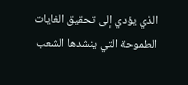الذي يؤدي إلى تحقيق الغايات الطموحة التي ينشدها الشعب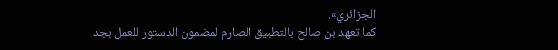الجزائري».
كما تعهد بن صالح بالتطبيق الصارم لمضمون الدستور للعمل بجد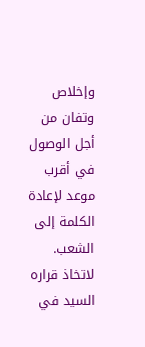وإخلاص وتفان من أجل الوصول في أقرب موعد لإعادة الكلمة إلى الشعب.
لاتخاذ قراره السيد في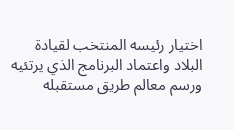اختيار رئيسه المنتخب لقيادة البلاد واعتماد البرنامج الذي يرتئيه ورسم معالم طريق مستقبله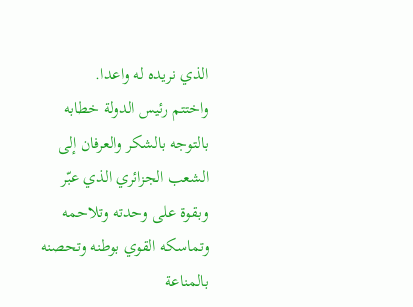الذي نريده له واعدا.
واختتم رئيس الدولة خطابه بالتوجه بالشكر والعرفان إلى الشعب الجزائري الذي عبّر وبقوة على وحدته وتلاحمه وتماسكه القوي بوطنه وتحصنه بالمناعة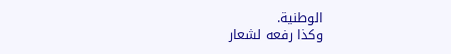الوطنية.
وكذا رفعه لشعار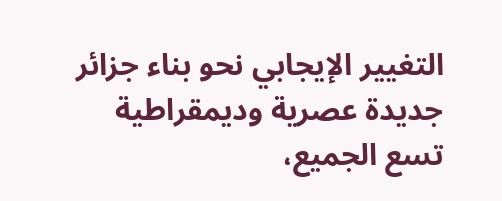التغيير الإيجابي نحو بناء جزائر جديدة عصرية وديمقراطية تسع الجميع،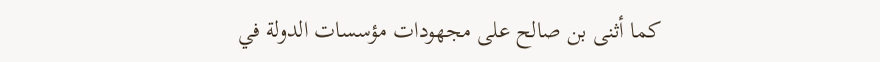كما أثنى بن صالح على مجهودات مؤسسات الدولة في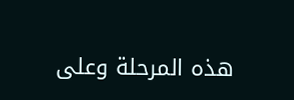هذه المرحلة وعلى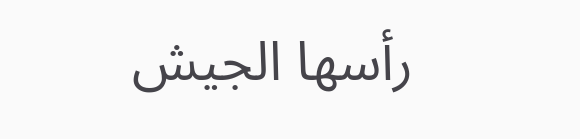رأسها الجيش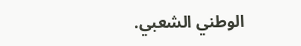الوطني الشعبي.